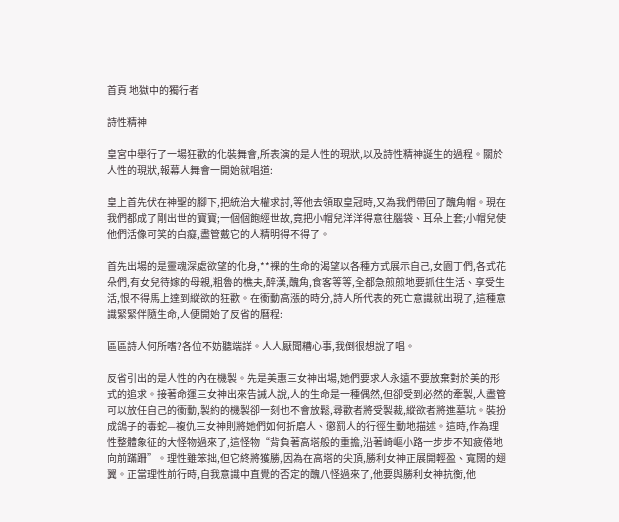首頁 地獄中的獨行者

詩性精神

皇宮中舉行了一場狂歡的化裝舞會,所表演的是人性的現狀,以及詩性精神誕生的過程。關於人性的現狀,報幕人舞會一開始就唱道:

皇上首先伏在神聖的腳下,把統治大權求討,等他去領取皇冠時,又為我們帶回了醜角帽。現在我們都成了剛出世的寶寶;一個個飽經世故,竟把小帽兒洋洋得意往腦袋、耳朵上套;小帽兒使他們活像可笑的白癡,盡管戴它的人精明得不得了。

首先出場的是靈魂深處欲望的化身,**裸的生命的渴望以各種方式展示自己,女園丁們,各式花朵們,有女兒待嫁的母親,粗魯的樵夫,醉漢,醜角,食客等等,全都急煎煎地要抓住生活、享受生活,恨不得馬上達到縱欲的狂歡。在衝動高漲的時分,詩人所代表的死亡意識就出現了,這種意識緊緊伴隨生命,人便開始了反省的曆程:

區區詩人何所嗜?各位不妨聽端詳。人人厭聞糟心事,我倒很想說了唱。

反省引出的是人性的內在機製。先是美惠三女神出場,她們要求人永遠不要放棄對於美的形式的追求。接著命運三女神出來告誡人說,人的生命是一種偶然,但卻受到必然的牽製,人盡管可以放任自己的衝動,製約的機製卻一刻也不會放鬆,尋歡者將受製裁,縱欲者將進墓坑。裝扮成鴿子的毒蛇—複仇三女神則將她們如何折磨人、懲罰人的行徑生動地描述。這時,作為理性整體象征的大怪物過來了,這怪物“背負著高塔般的重擔,沿著崎嶇小路一步步不知疲倦地向前蹣跚”。理性雖笨拙,但它終將獲勝,因為在高塔的尖頂,勝利女神正展開輕盈、寬闊的翅翼。正當理性前行時,自我意識中直覺的否定的醜八怪過來了,他要與勝利女神抗衡,他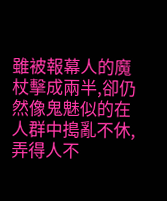雖被報幕人的魔杖擊成兩半,卻仍然像鬼魅似的在人群中搗亂不休,弄得人不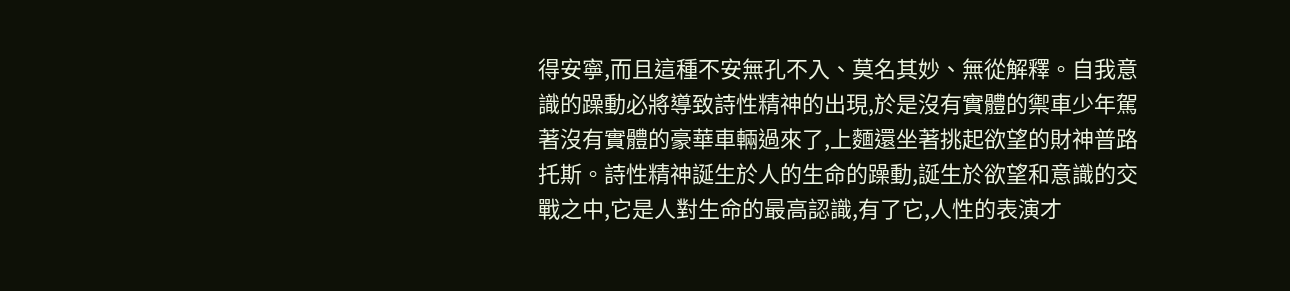得安寧,而且這種不安無孔不入、莫名其妙、無從解釋。自我意識的躁動必將導致詩性精神的出現,於是沒有實體的禦車少年駕著沒有實體的豪華車輛過來了,上麵還坐著挑起欲望的財神普路托斯。詩性精神誕生於人的生命的躁動,誕生於欲望和意識的交戰之中,它是人對生命的最高認識,有了它,人性的表演才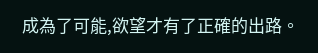成為了可能,欲望才有了正確的出路。